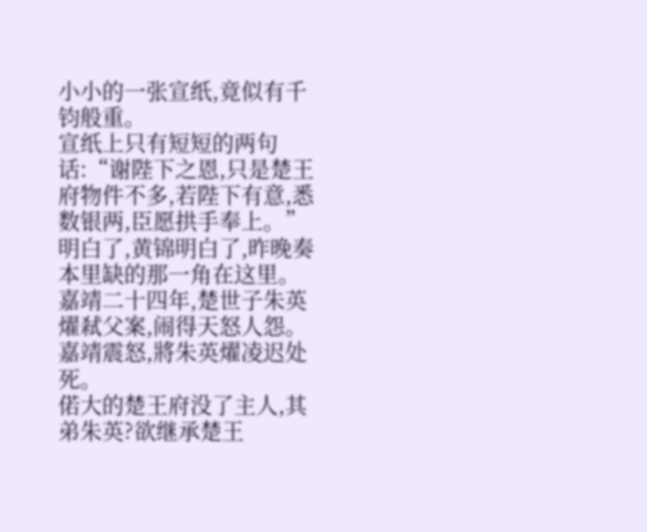小小的一张宣纸,竟似有千钧般重。
宣纸上只有短短的两句话:“谢陛下之恩,只是楚王府物件不多,若陛下有意,悉数银两,臣愿拱手奉上。”
明白了,黄锦明白了,昨晚奏本里缺的那一角在这里。
嘉靖二十四年,楚世子朱英燿弒父案,闹得天怒人怨。嘉靖震怒,將朱英燿凌迟处死。
偌大的楚王府没了主人,其弟朱英?欲继承楚王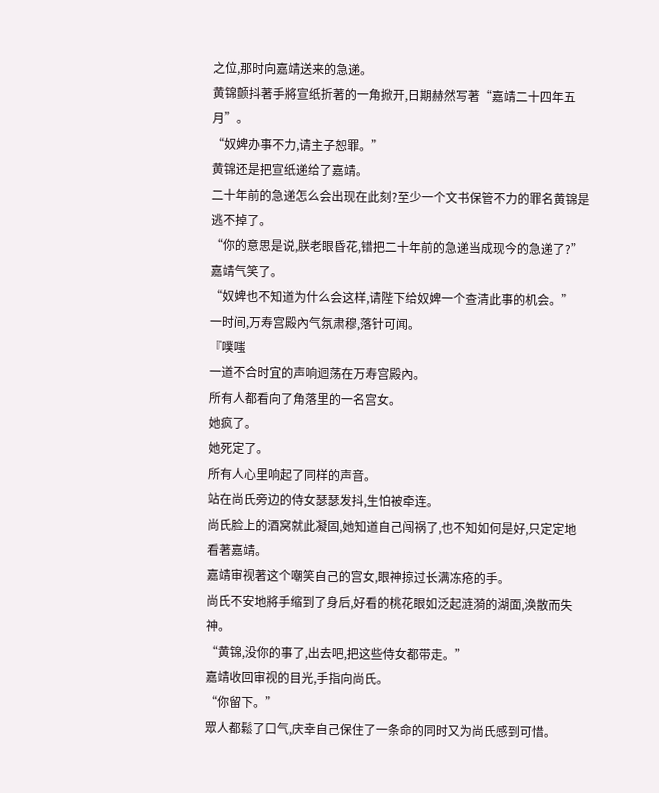之位,那时向嘉靖送来的急递。
黄锦颤抖著手將宣纸折著的一角掀开,日期赫然写著“嘉靖二十四年五月”。
“奴婢办事不力,请主子恕罪。”
黄锦还是把宣纸递给了嘉靖。
二十年前的急递怎么会出现在此刻?至少一个文书保管不力的罪名黄锦是逃不掉了。
“你的意思是说,朕老眼昏花,错把二十年前的急递当成现今的急递了?”嘉靖气笑了。
“奴婢也不知道为什么会这样,请陛下给奴婢一个查清此事的机会。”
一时间,万寿宫殿內气氛肃穆,落针可闻。
『噗嗤
一道不合时宜的声响迴荡在万寿宫殿內。
所有人都看向了角落里的一名宫女。
她疯了。
她死定了。
所有人心里响起了同样的声音。
站在尚氏旁边的侍女瑟瑟发抖,生怕被牵连。
尚氏脸上的酒窝就此凝固,她知道自己闯祸了,也不知如何是好,只定定地看著嘉靖。
嘉靖审视著这个嘲笑自己的宫女,眼神掠过长满冻疮的手。
尚氏不安地將手缩到了身后,好看的桃花眼如泛起涟漪的湖面,涣散而失神。
“黄锦,没你的事了,出去吧,把这些侍女都带走。”
嘉靖收回审视的目光,手指向尚氏。
“你留下。”
眾人都鬆了口气,庆幸自己保住了一条命的同时又为尚氏感到可惜。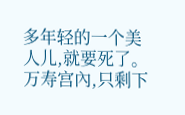多年轻的一个美人儿,就要死了。
万寿宫內,只剩下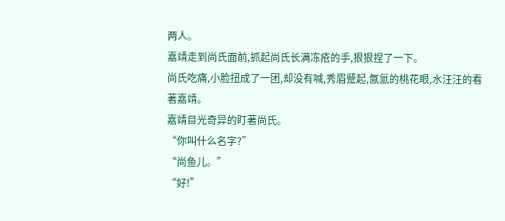两人。
嘉靖走到尚氏面前,抓起尚氏长满冻疮的手,狠狠捏了一下。
尚氏吃痛,小脸扭成了一团,却没有喊,秀眉蹙起,氤氳的桃花眼,水汪汪的看著嘉靖。
嘉靖目光奇异的盯著尚氏。
“你叫什么名字?”
“尚鱼儿。”
“好!”